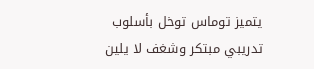يتميز توماس توخل بأسلوب تدريبي مبتكر وشغف لا يلين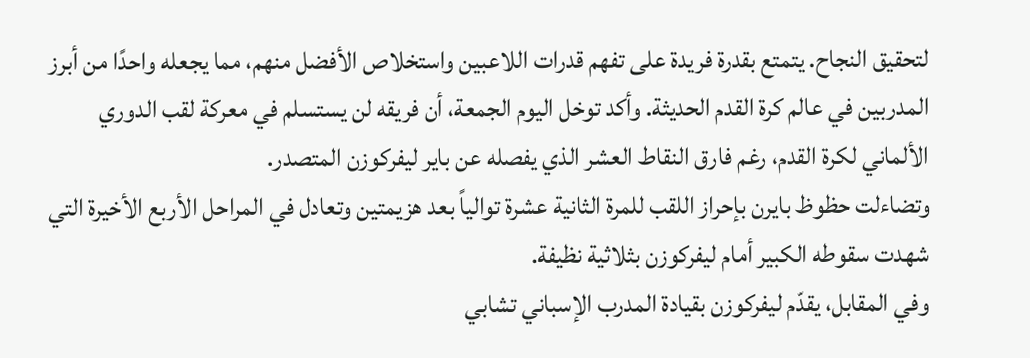لتحقيق النجاح. يتمتع بقدرة فريدة على تفهم قدرات اللاعبين واستخلاص الأفضل منهم، مما يجعله واحدًا من أبرز المدربين في عالم كرة القدم الحديثة. وأكد توخل اليوم الجمعة، أن فريقه لن يستسلم في معركة لقب الدوري الألماني لكرة القدم، رغم فارق النقاط العشر الذي يفصله عن باير ليفركوزن المتصدر.
وتضاءلت حظوظ بايرن بإحراز اللقب للمرة الثانية عشرة توالياً بعد هزيمتين وتعادل في المراحل الأربع الأخيرة التي شهدت سقوطه الكبير أمام ليفركوزن بثلاثية نظيفة.
وفي المقابل، يقدّم ليفركوزن بقيادة المدرب الإسباني تشابي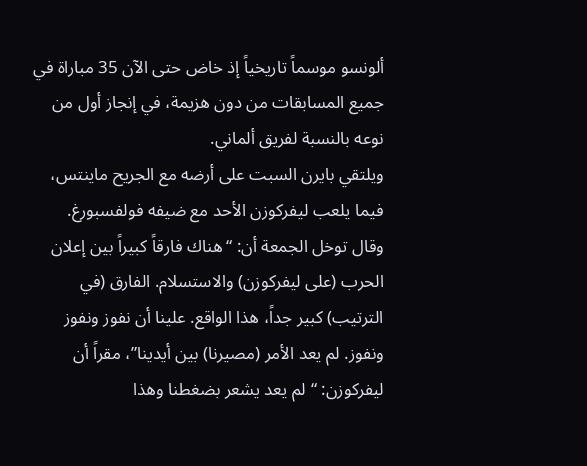ألونسو موسماً تاريخياً إذ خاض حتى الآن 35 مباراة في جميع المسابقات من دون هزيمة، في إنجاز أول من نوعه بالنسبة لفريق ألماني.
ويلتقي بايرن السبت على أرضه مع الجريح ماينتس، فيما يلعب ليفركوزن الأحد مع ضيفه فولفسبورغ.
وقال توخل الجمعة أن: “هناك فارقاً كبيراً بين إعلان الحرب (على ليفركوزن) والاستسلام. الفارق (في الترتيب) كبير جداً، هذا الواقع. علينا أن نفوز ونفوز ونفوز. لم يعد الأمر (مصيرنا) بين أيدينا”، مقراً أن ليفركوزن: “لم يعد يشعر بضغطنا وهذا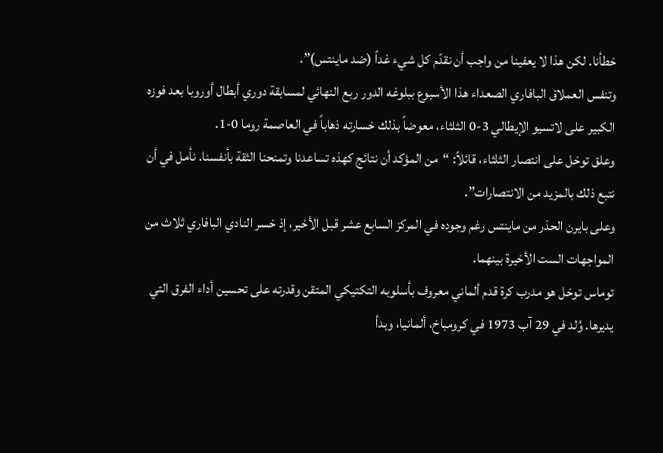خطأنا. لكن هذا لا يعفينا من واجب أن نقدّم كل شيء غداً (ضد ماينتس)”.
وتنفس العملاق البافاري الصعداء هذا الأسبوع ببلوغه الدور ربع النهائي لمسابقة دوري أبطال أوروبا بعد فوزه الكبير على لاتسيو الإيطالي 3-0 الثلثاء، معوضاً بذلك خسارته ذهاباً في العاصمة روما 0-1.
وعلق توخل على انتصار الثلثاء، قائلاً: “من المؤكد أن نتائج كهذه تساعدنا وتمنحنا الثقة بأنفسنا. نأمل في أن نتبع ذلك بالمزيد من الانتصارات”.
وعلى بايرن الحذر من ماينتس رغم وجوده في المركز السابع عشر قبل الأخير، إذ خسر النادي البافاري ثلاث من المواجهات الست الأخيرة بينهما.
توماس توخل هو مدرب كرة قدم ألماني معروف بأسلوبه التكتيكي المتقن وقدرته على تحسين أداء الفرق التي يديرها. وُلد في 29 آب 1973 في كرومباخ، ألمانيا، وبدأ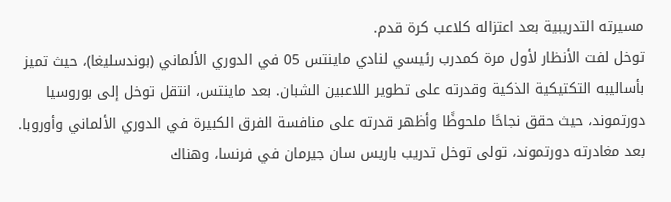مسيرته التدريبية بعد اعتزاله كلاعب كرة قدم.
توخل لفت الأنظار لأول مرة كمدرب رئيسي لنادي ماينتس 05 في الدوري الألماني (بوندسليغا)، حيث تميز بأساليبه التكتيكية الذكية وقدرته على تطوير اللاعبين الشبان. بعد ماينتس، انتقل توخل إلى بوروسيا دورتموند، حيث حقق نجاحًا ملحوظًا وأظهر قدرته على منافسة الفرق الكبيرة في الدوري الألماني وأوروبا.
بعد مغادرته دورتموند، تولى توخل تدريب باريس سان جيرمان في فرنسا، وهناك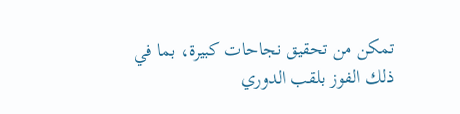تمكن من تحقيق نجاحات كبيرة، بما في ذلك الفوز بلقب الدوري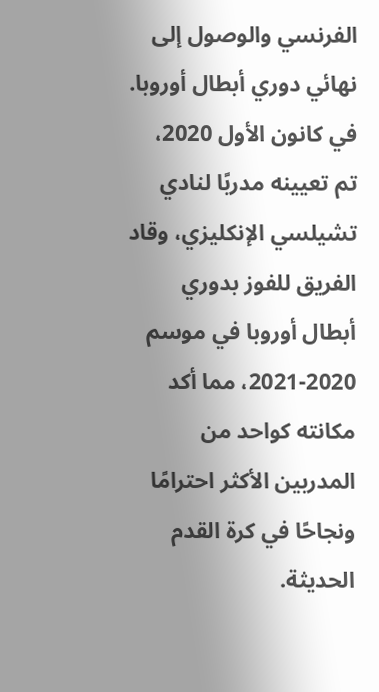الفرنسي والوصول إلى نهائي دوري أبطال أوروبا.
في كانون الأول 2020، تم تعيينه مدربًا لنادي تشيلسي الإنكليزي، وقاد الفريق للفوز بدوري أبطال أوروبا في موسم 2020-2021، مما أكد مكانته كواحد من المدربين الأكثر احترامًا ونجاحًا في كرة القدم الحديثة.